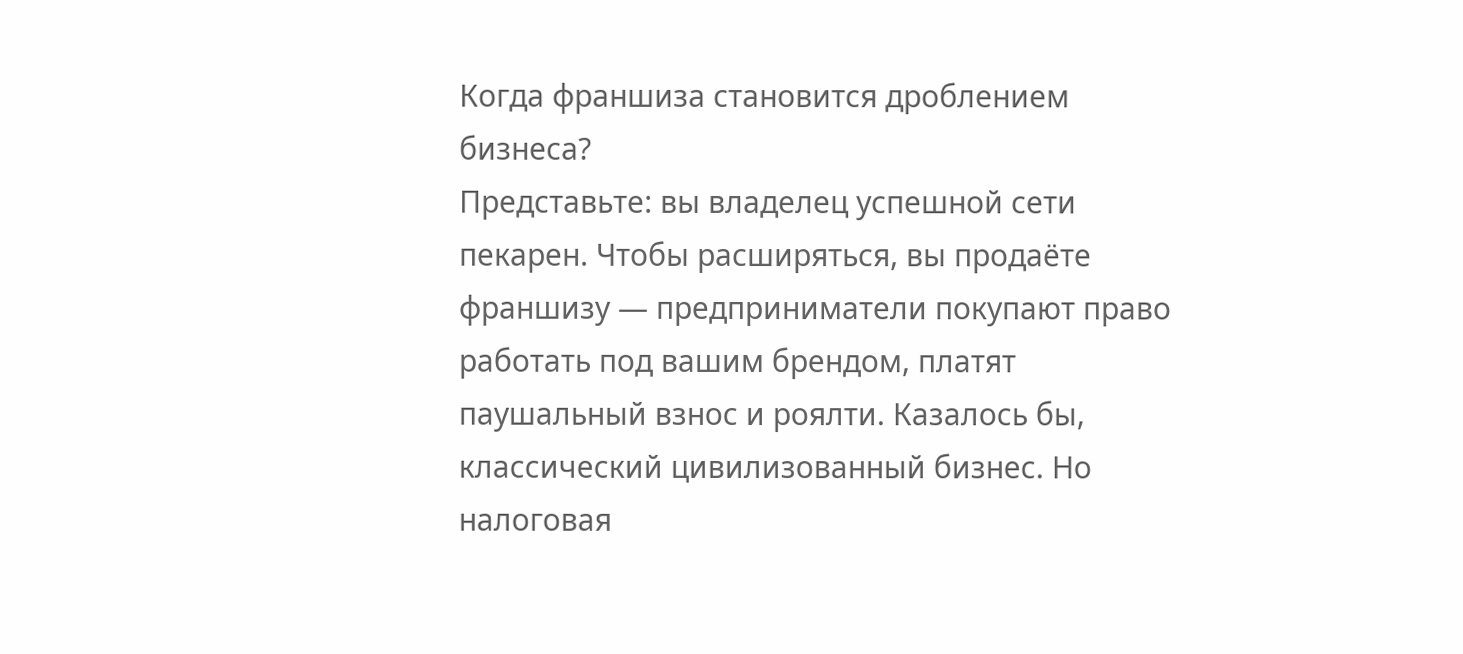Когда франшиза становится дроблением бизнеса?
Представьте: вы владелец успешной сети пекарен. Чтобы расширяться, вы продаёте франшизу — предприниматели покупают право работать под вашим брендом, платят паушальный взнос и роялти. Казалось бы, классический цивилизованный бизнес. Но налоговая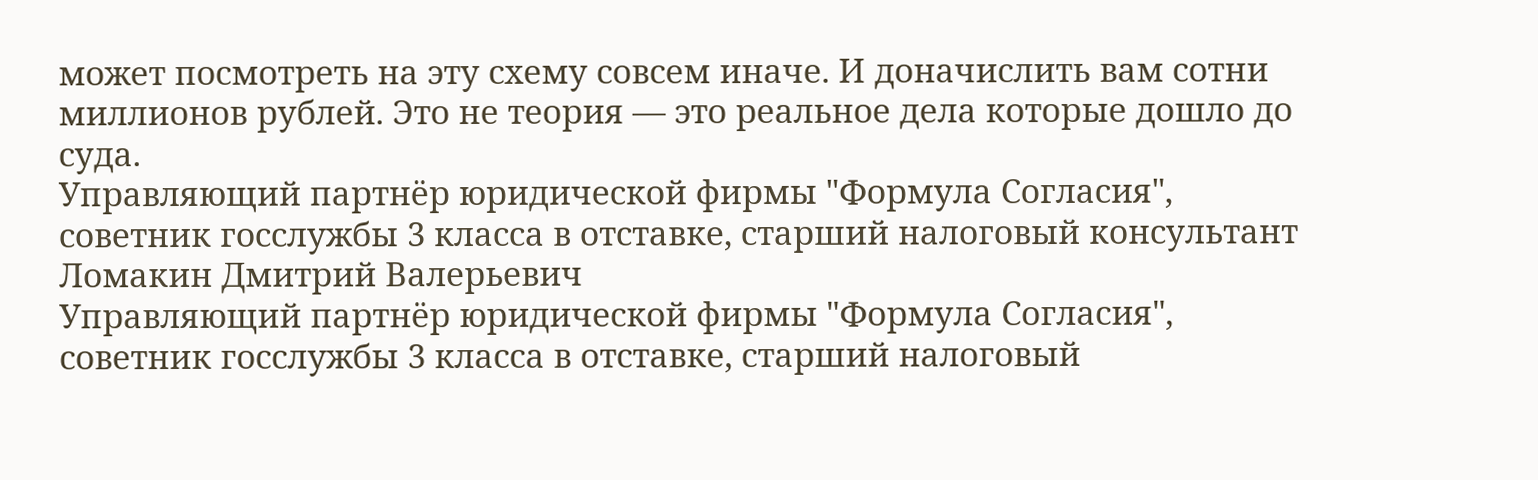может посмотреть на эту схему совсем иначе. И доначислить вам сотни миллионов рублей. Это не теория — это реальное дела которые дошло до суда.
Управляющий партнёр юридической фирмы "Формула Согласия", советник госслужбы 3 класса в отставке, старший налоговый консультант Ломакин Дмитрий Валерьевич
Управляющий партнёр юридической фирмы "Формула Согласия", советник госслужбы 3 класса в отставке, старший налоговый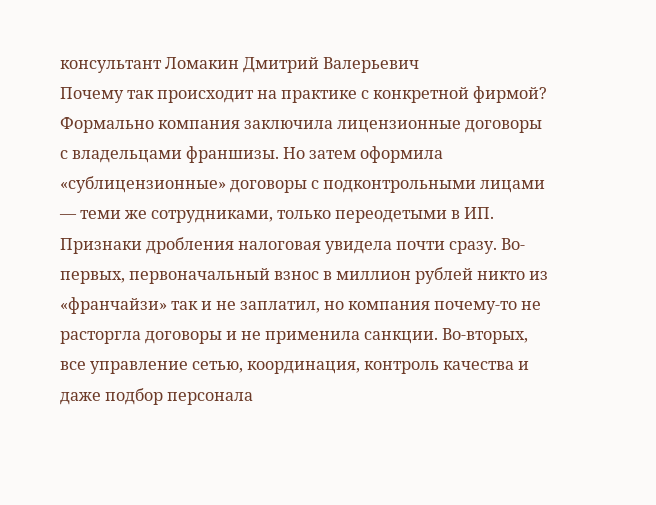консультант Ломакин Дмитрий Валерьевич
Почему так происходит на практике с конкретной фирмой? Формально компания заключила лицензионные договоры с владельцами франшизы. Но затем оформила «сублицензионные» договоры с подконтрольными лицами — теми же сотрудниками, только переодетыми в ИП. Признаки дробления налоговая увидела почти сразу. Во-первых, первоначальный взнос в миллион рублей никто из «франчайзи» так и не заплатил, но компания почему-то не расторгла договоры и не применила санкции. Во-вторых, все управление сетью, координация, контроль качества и даже подбор персонала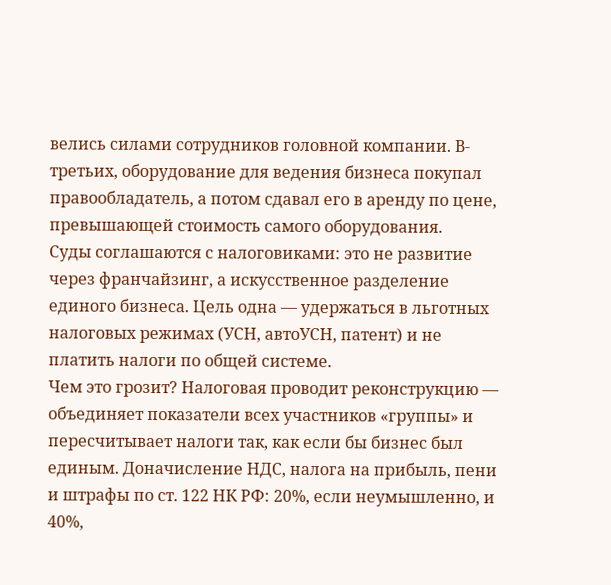велись силами сотрудников головной компании. В-третьих, оборудование для ведения бизнеса покупал правообладатель, а потом сдавал его в аренду по цене, превышающей стоимость самого оборудования.
Суды соглашаются с налоговиками: это не развитие через франчайзинг, а искусственное разделение единого бизнеса. Цель одна — удержаться в льготных налоговых режимах (УСН, автоУСН, патент) и не платить налоги по общей системе.
Чем это грозит? Налоговая проводит реконструкцию — объединяет показатели всех участников «группы» и пересчитывает налоги так, как если бы бизнес был единым. Доначисление НДС, налога на прибыль, пени и штрафы по ст. 122 НК РФ: 20%, если неумышленно, и 40%,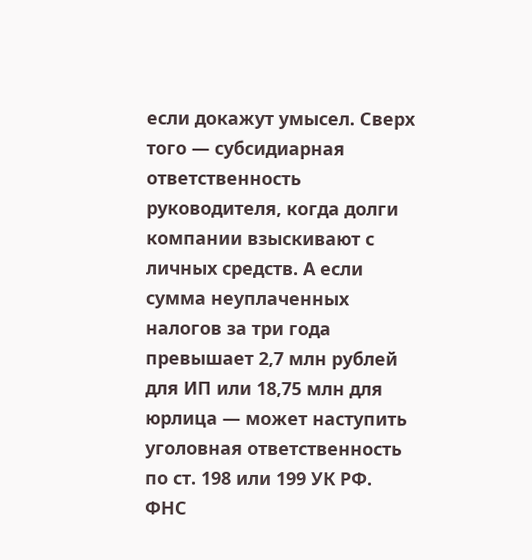если докажут умысел. Сверх того — субсидиарная ответственность руководителя, когда долги компании взыскивают с личных средств. А если сумма неуплаченных налогов за три года превышает 2,7 млн рублей для ИП или 18,75 млн для юрлица — может наступить уголовная ответственность по ст. 198 или 199 УК РФ.
ФНС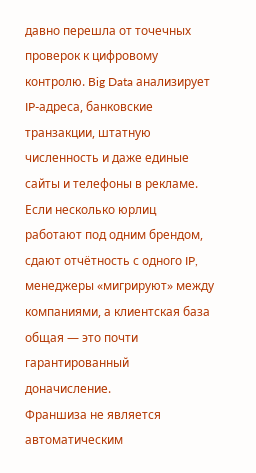давно перешла от точечных проверок к цифровому контролю. Big Data анализирует IP-адреса, банковские транзакции, штатную численность и даже единые сайты и телефоны в рекламе. Если несколько юрлиц работают под одним брендом, сдают отчётность с одного IP, менеджеры «мигрируют» между компаниями, а клиентская база общая — это почти гарантированный доначисление.
Франшиза не является автоматическим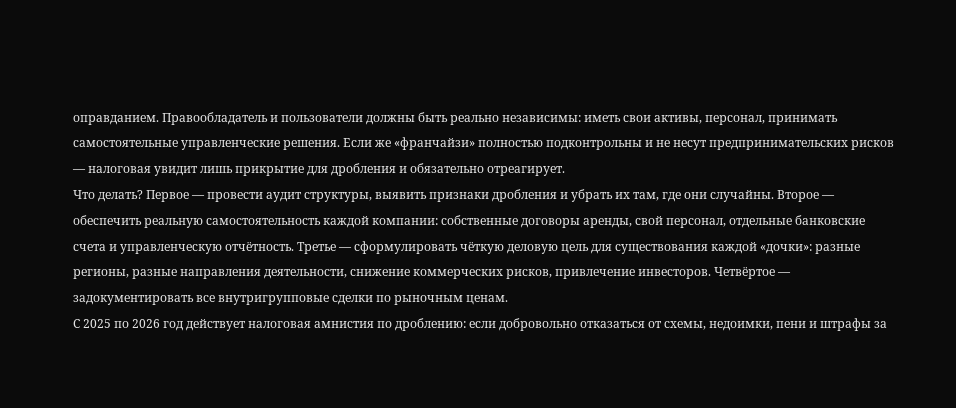оправданием. Правообладатель и пользователи должны быть реально независимы: иметь свои активы, персонал, принимать самостоятельные управленческие решения. Если же «франчайзи» полностью подконтрольны и не несут предпринимательских рисков — налоговая увидит лишь прикрытие для дробления и обязательно отреагирует.
Что делать? Первое — провести аудит структуры, выявить признаки дробления и убрать их там, где они случайны. Второе — обеспечить реальную самостоятельность каждой компании: собственные договоры аренды, свой персонал, отдельные банковские счета и управленческую отчётность. Третье — сформулировать чёткую деловую цель для существования каждой «дочки»: разные регионы, разные направления деятельности, снижение коммерческих рисков, привлечение инвесторов. Четвёртое — задокументировать все внутригрупповые сделки по рыночным ценам.
С 2025 по 2026 год действует налоговая амнистия по дроблению: если добровольно отказаться от схемы, недоимки, пени и штрафы за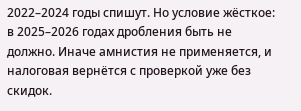2022–2024 годы спишут. Но условие жёсткое: в 2025–2026 годах дробления быть не должно. Иначе амнистия не применяется, и налоговая вернётся с проверкой уже без скидок.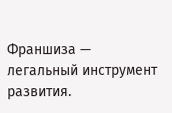Франшиза — легальный инструмент развития.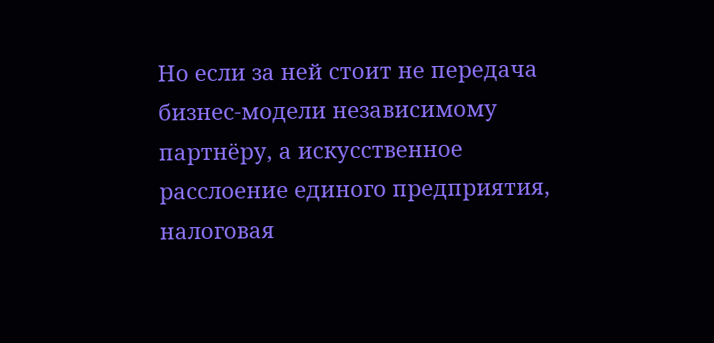Но если за ней стоит не передача бизнес-модели независимому партнёру, а искусственное расслоение единого предприятия, налоговая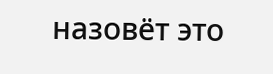назовёт это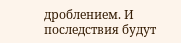дроблением. И последствия будут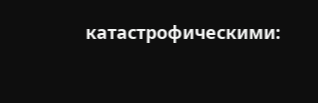катастрофическими: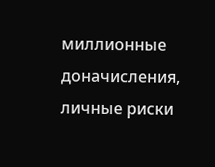миллионные доначисления, личные риски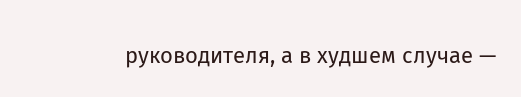руководителя, а в худшем случае —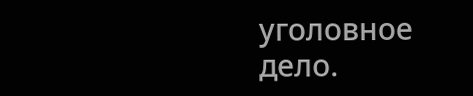уголовное дело.